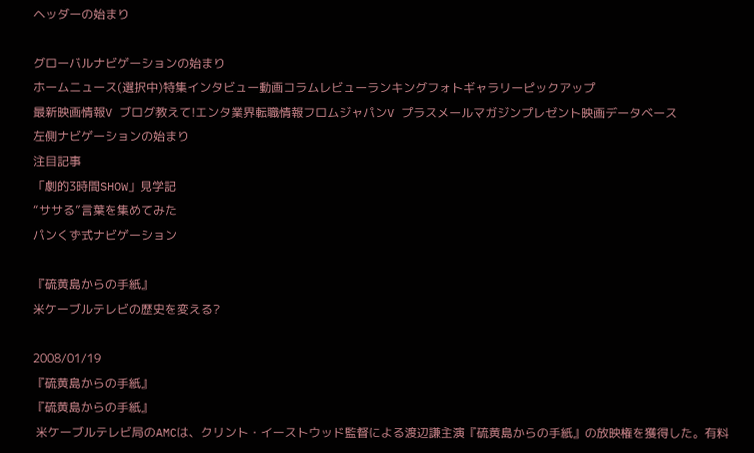ヘッダーの始まり

グローバルナビゲーションの始まり
ホームニュース(選択中)特集インタビュー動画コラムレビューランキングフォトギャラリーピックアップ
最新映画情報V ブログ教えて!エンタ業界転職情報フロムジャパンV プラスメールマガジンプレゼント映画データベース
左側ナビゲーションの始まり
注目記事
「劇的3時間SHOW」見学記
“ササる”言葉を集めてみた
パンくず式ナビゲーション

『硫黄島からの手紙』
米ケーブルテレビの歴史を変える?

2008/01/19
『硫黄島からの手紙』
『硫黄島からの手紙』
 米ケーブルテレビ局のAMCは、クリント・イーストウッド監督による渡辺謙主演『硫黄島からの手紙』の放映権を獲得した。有料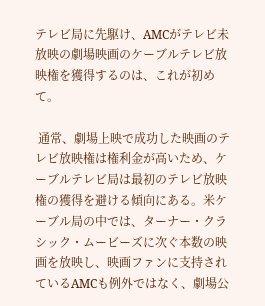テレビ局に先駆け、AMCがテレビ未放映の劇場映画のケーブルテレビ放映権を獲得するのは、これが初めて。

 通常、劇場上映で成功した映画のテレビ放映権は権利金が高いため、ケーブルテレビ局は最初のテレビ放映権の獲得を避ける傾向にある。米ケーブル局の中では、ターナー・クラシック・ムービーズに次ぐ本数の映画を放映し、映画ファンに支持されているAMCも例外ではなく、劇場公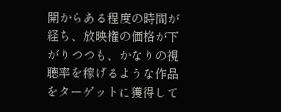開からある程度の時間が経ち、放映権の価格が下がりつつも、かなりの視聴率を稼げるような作品をターゲットに獲得して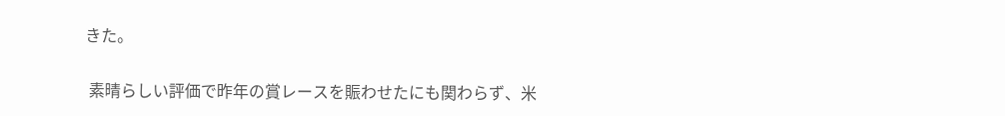きた。

 素晴らしい評価で昨年の賞レースを賑わせたにも関わらず、米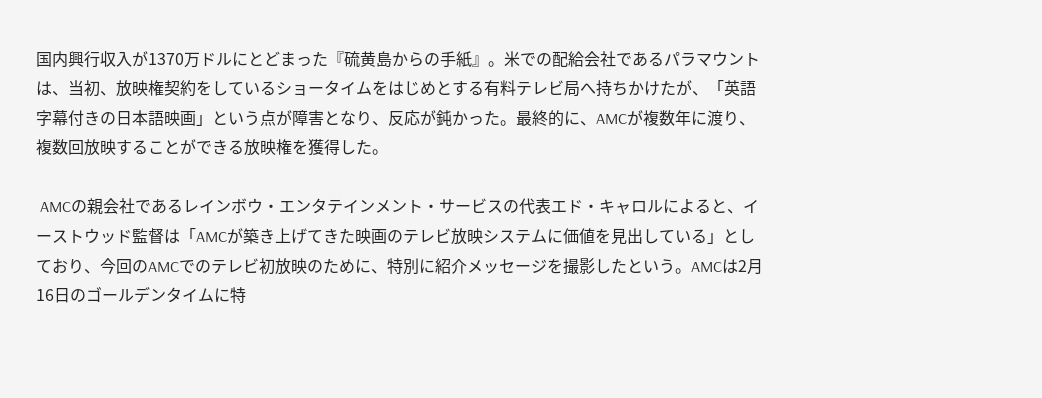国内興行収入が1370万ドルにとどまった『硫黄島からの手紙』。米での配給会社であるパラマウントは、当初、放映権契約をしているショータイムをはじめとする有料テレビ局へ持ちかけたが、「英語字幕付きの日本語映画」という点が障害となり、反応が鈍かった。最終的に、AMCが複数年に渡り、複数回放映することができる放映権を獲得した。

 AMCの親会社であるレインボウ・エンタテインメント・サービスの代表エド・キャロルによると、イーストウッド監督は「AMCが築き上げてきた映画のテレビ放映システムに価値を見出している」としており、今回のAMCでのテレビ初放映のために、特別に紹介メッセージを撮影したという。AMCは2月16日のゴールデンタイムに特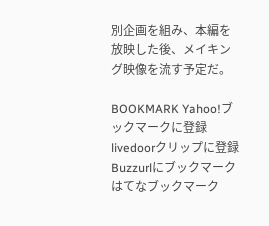別企画を組み、本編を放映した後、メイキング映像を流す予定だ。

BOOKMARK Yahoo!ブックマークに登録 livedoorクリップに登録 Buzzurlにブックマーク はてなブックマーク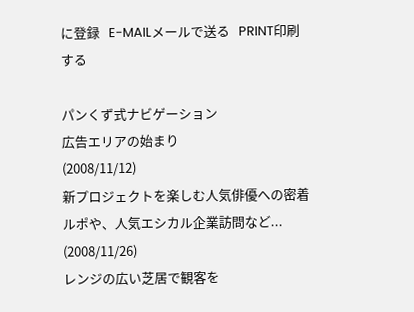に登録   E-MAILメールで送る   PRINT印刷する

パンくず式ナビゲーション
広告エリアの始まり
(2008/11/12)
新プロジェクトを楽しむ人気俳優への密着ルポや、人気エシカル企業訪問など...
(2008/11/26)
レンジの広い芝居で観客を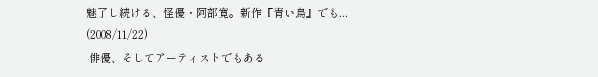魅了し続ける、怪優・阿部寛。新作『青い鳥』でも...
(2008/11/22)
 俳優、そしてアーティストでもある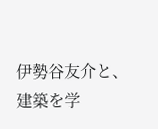伊勢谷友介と、建築を学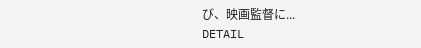び、映画監督に...
DETAIL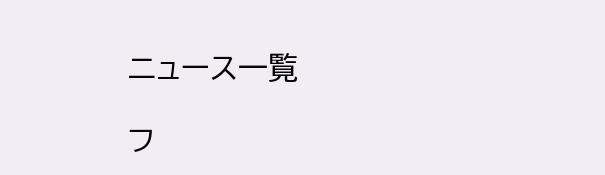ニュース一覧

フ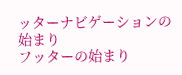ッターナビゲーションの始まり
フッターの始まり